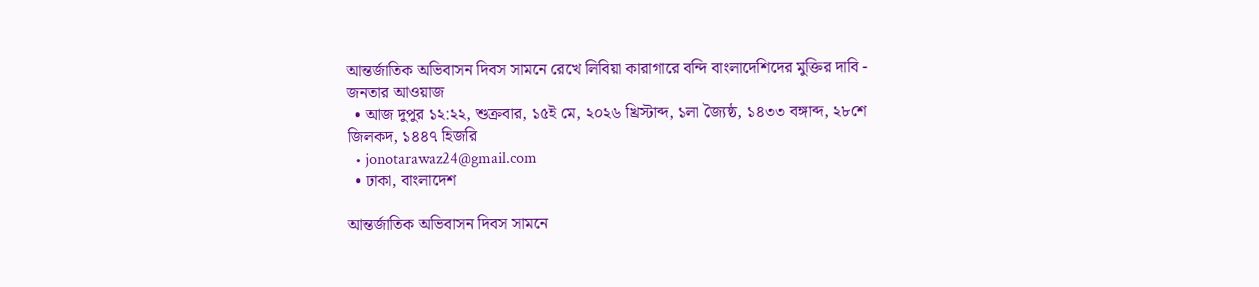আন্তর্জাতিক অভিবাসন দিবস সামনে রেখে লিবিয়া কারাগারে বন্দি বাংলাদেশিদের মুক্তির দাবি - জনতার আওয়াজ
  • আজ দুপুর ১২:২২, শুক্রবার, ১৫ই মে, ২০২৬ খ্রিস্টাব্দ, ১লা জ্যৈষ্ঠ, ১৪৩৩ বঙ্গাব্দ, ২৮শে জিলকদ, ১৪৪৭ হিজরি
  • jonotarawaz24@gmail.com
  • ঢাকা, বাংলাদেশ

আন্তর্জাতিক অভিবাসন দিবস সামনে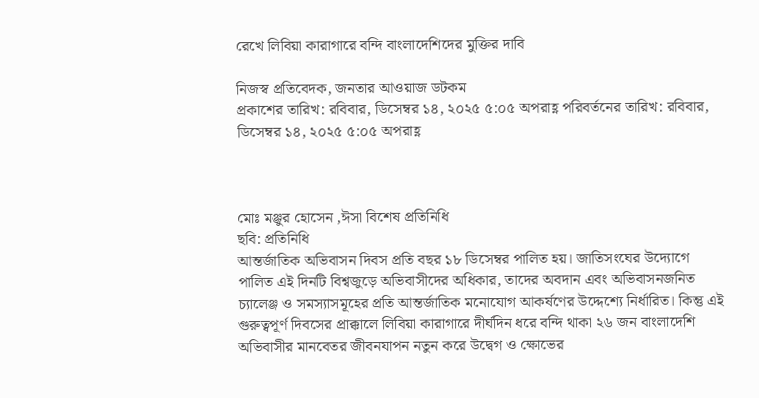রেখে লিবিয়া কারাগারে বন্দি বাংলাদেশিদের মুক্তির দাবি

নিজস্ব প্রতিবেদক, জনতার আওয়াজ ডটকম
প্রকাশের তারিখ: রবিবার, ডিসেম্বর ১৪, ২০২৫ ৫:০৫ অপরাহ্ণ পরিবর্তনের তারিখ: রবিবার, ডিসেম্বর ১৪, ২০২৫ ৫:০৫ অপরাহ্ণ



মোঃ মঞ্জুর হোসেন ,ঈসা বিশেষ প্রতিনিধি
ছবি: প্রতিনিধি
আন্তর্জাতিক অভিবাসন দিবস প্রতি বছর ১৮ ডিসেম্বর পালিত হয়। জাতিসংঘের উদ্যোগে পালিত এই দিনটি বিশ্বজুড়ে অভিবাসীদের অধিকার, তাদের অবদান এবং অভিবাসনজনিত চ্যালেঞ্জ ও সমস্যাসমূহের প্রতি আন্তর্জাতিক মনোযোগ আকর্ষণের উদ্দেশ্যে নির্ধারিত। কিন্তু এই গুরুত্বপূর্ণ দিবসের প্রাক্কালে লিবিয়া কারাগারে দীর্ঘদিন ধরে বন্দি থাকা ২৬ জন বাংলাদেশি অভিবাসীর মানবেতর জীবনযাপন নতুন করে উদ্বেগ ও ক্ষোভের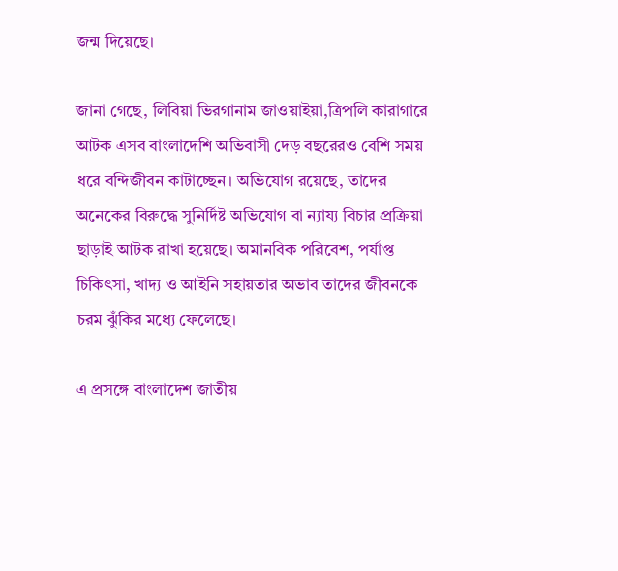জন্ম দিয়েছে।

জানা গেছে, লিবিয়া ভিরগানাম জাওয়াইয়া,ত্রিপলি কারাগারে আটক এসব বাংলাদেশি অভিবাসী দেড় বছরেরও বেশি সময় ধরে বন্দিজীবন কাটাচ্ছেন। অভিযোগ রয়েছে, তাদের অনেকের বিরুদ্ধে সুনির্দিষ্ট অভিযোগ বা ন্যায্য বিচার প্রক্রিয়া ছাড়াই আটক রাখা হয়েছে। অমানবিক পরিবেশ, পর্যাপ্ত চিকিৎসা, খাদ্য ও আইনি সহায়তার অভাব তাদের জীবনকে চরম ঝুঁকির মধ্যে ফেলেছে।

এ প্রসঙ্গে বাংলাদেশ জাতীয়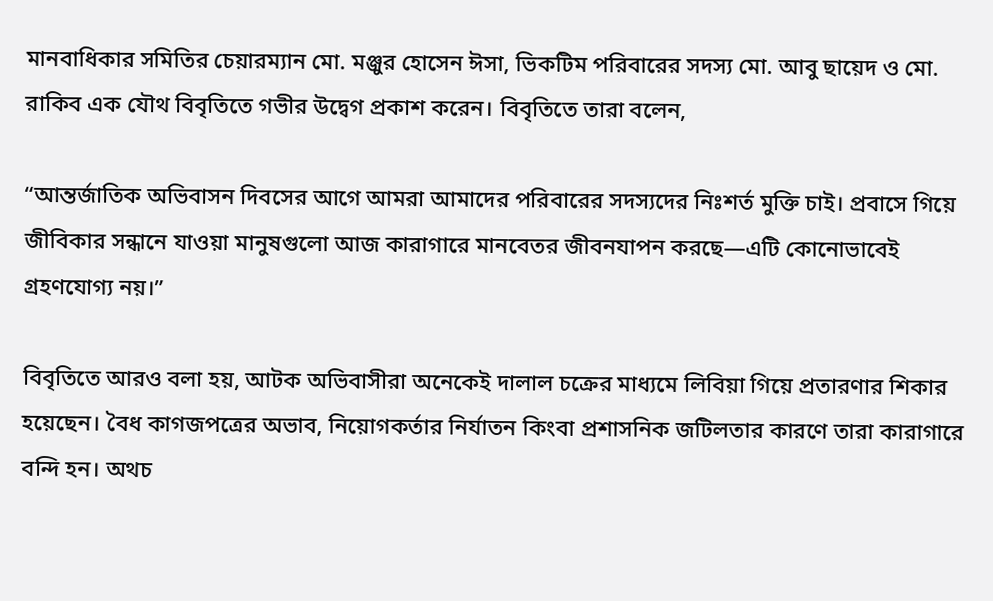মানবাধিকার সমিতির চেয়ারম্যান মো. মঞ্জুর হোসেন ঈসা, ভিকটিম পরিবারের সদস্য মো. আবু ছায়েদ ও মো. রাকিব এক যৌথ বিবৃতিতে গভীর উদ্বেগ প্রকাশ করেন। বিবৃতিতে তারা বলেন,

“আন্তর্জাতিক অভিবাসন দিবসের আগে আমরা আমাদের পরিবারের সদস্যদের নিঃশর্ত মুক্তি চাই। প্রবাসে গিয়ে জীবিকার সন্ধানে যাওয়া মানুষগুলো আজ কারাগারে মানবেতর জীবনযাপন করছে—এটি কোনোভাবেই গ্রহণযোগ্য নয়।”

বিবৃতিতে আরও বলা হয়, আটক অভিবাসীরা অনেকেই দালাল চক্রের মাধ্যমে লিবিয়া গিয়ে প্রতারণার শিকার হয়েছেন। বৈধ কাগজপত্রের অভাব, নিয়োগকর্তার নির্যাতন কিংবা প্রশাসনিক জটিলতার কারণে তারা কারাগারে বন্দি হন। অথচ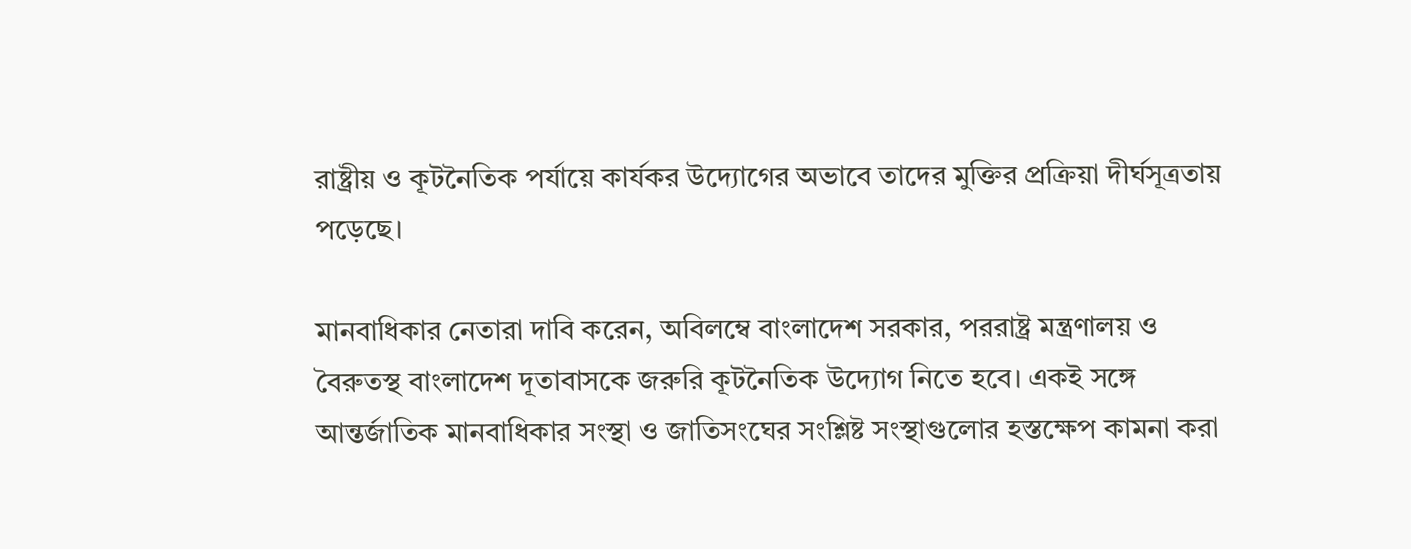রাষ্ট্রীয় ও কূটনৈতিক পর্যায়ে কার্যকর উদ্যোগের অভাবে তাদের মুক্তির প্রক্রিয়া দীর্ঘসূত্রতায় পড়েছে।

মানবাধিকার নেতারা দাবি করেন, অবিলম্বে বাংলাদেশ সরকার, পররাষ্ট্র মন্ত্রণালয় ও বৈরুতস্থ বাংলাদেশ দূতাবাসকে জরুরি কূটনৈতিক উদ্যোগ নিতে হবে। একই সঙ্গে আন্তর্জাতিক মানবাধিকার সংস্থা ও জাতিসংঘের সংশ্লিষ্ট সংস্থাগুলোর হস্তক্ষেপ কামনা করা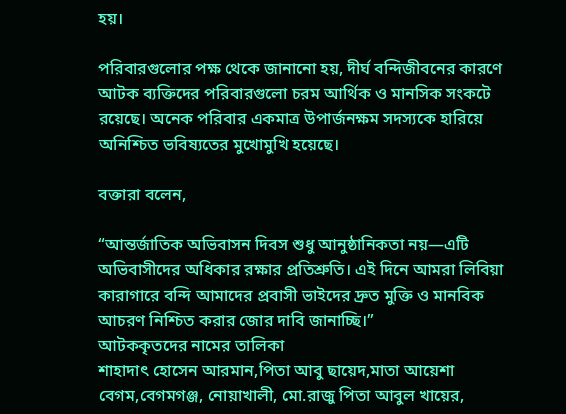হয়।

পরিবারগুলোর পক্ষ থেকে জানানো হয়, দীর্ঘ বন্দিজীবনের কারণে আটক ব্যক্তিদের পরিবারগুলো চরম আর্থিক ও মানসিক সংকটে রয়েছে। অনেক পরিবার একমাত্র উপার্জনক্ষম সদস্যকে হারিয়ে অনিশ্চিত ভবিষ্যতের মুখোমুখি হয়েছে।

বক্তারা বলেন,

“আন্তর্জাতিক অভিবাসন দিবস শুধু আনুষ্ঠানিকতা নয়—এটি অভিবাসীদের অধিকার রক্ষার প্রতিশ্রুতি। এই দিনে আমরা লিবিয়া কারাগারে বন্দি আমাদের প্রবাসী ভাইদের দ্রুত মুক্তি ও মানবিক আচরণ নিশ্চিত করার জোর দাবি জানাচ্ছি।”
আটককৃতদের নামের তালিকা
শাহাদাৎ হোসেন আরমান,পিতা আবু ছায়েদ,মাতা আয়েশা বেগম,বেগমগঞ্জ, নোয়াখালী, মো.রাজু পিতা আবুল খায়ের,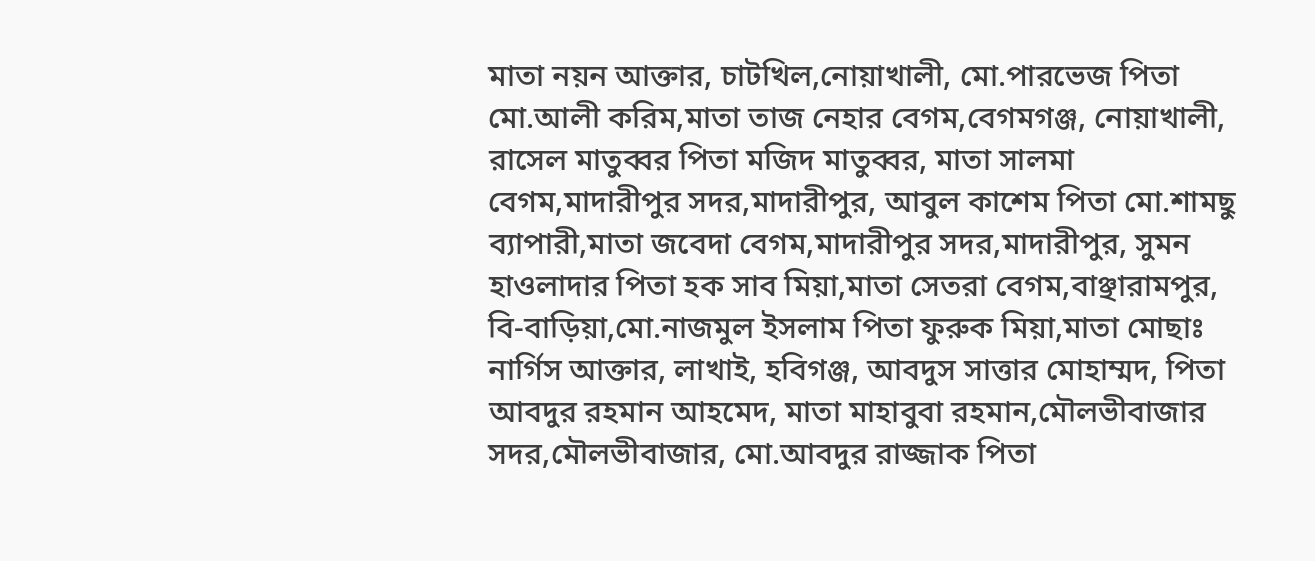মাতা নয়ন আক্তার, চাটখিল,নোয়াখালী, মো.পারভেজ পিতা মো.আলী করিম,মাতা তাজ নেহার বেগম,বেগমগঞ্জ, নোয়াখালী, রাসেল মাতুব্বর পিতা মজিদ মাতুব্বর, মাতা সালমা বেগম,মাদারীপুর সদর,মাদারীপুর, আবুল কাশেম পিতা মো.শামছু ব্যাপারী,মাতা জবেদা বেগম,মাদারীপুর সদর,মাদারীপুর, সুমন হাওলাদার পিতা হক সাব মিয়া,মাতা সেতরা বেগম,বাঞ্ছারামপুর, বি-বাড়িয়া,মো.নাজমুল ইসলাম পিতা ফুরুক মিয়া,মাতা মোছাঃ নার্গিস আক্তার, লাখাই, হবিগঞ্জ, আবদুস সাত্তার মোহাম্মদ, পিতা আবদুর রহমান আহমেদ, মাতা মাহাবুবা রহমান,মৌলভীবাজার সদর,মৌলভীবাজার, মো.আবদুর রাজ্জাক পিতা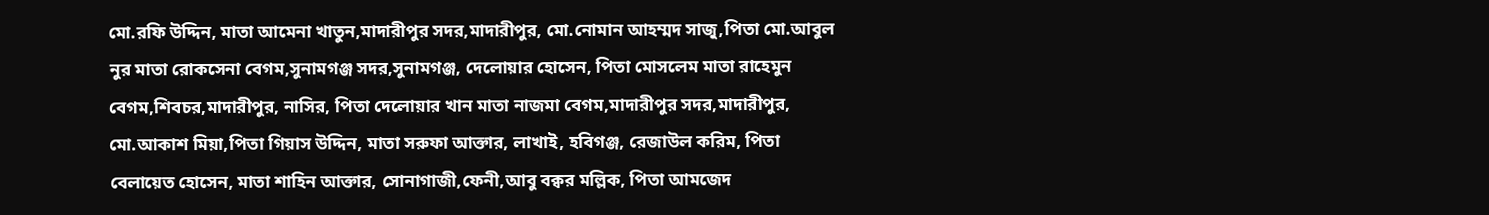মো.রফি উদ্দিন, মাতা আমেনা খাতুন,মাদারীপুর সদর,মাদারীপুর, মো.নোমান আহম্মদ সাজু,পিতা মো.আবুল নুর মাতা রোকসেনা বেগম,সুনামগঞ্জ সদর,সুনামগঞ্জ, দেলোয়ার হোসেন, পিতা মোসলেম মাতা রাহেমুন বেগম,শিবচর,মাদারীপুর, নাসির, পিতা দেলোয়ার খান মাতা নাজমা বেগম,মাদারীপুর সদর,মাদারীপুর, মো.আকাশ মিয়া,পিতা গিয়াস উদ্দিন, মাতা সরুফা আক্তার, লাখাই, হবিগঞ্জ, রেজাউল করিম, পিতা বেলায়েত হোসেন, মাতা শাহিন আক্তার, সোনাগাজী,ফেনী,আবু বক্বর মল্লিক, পিতা আমজেদ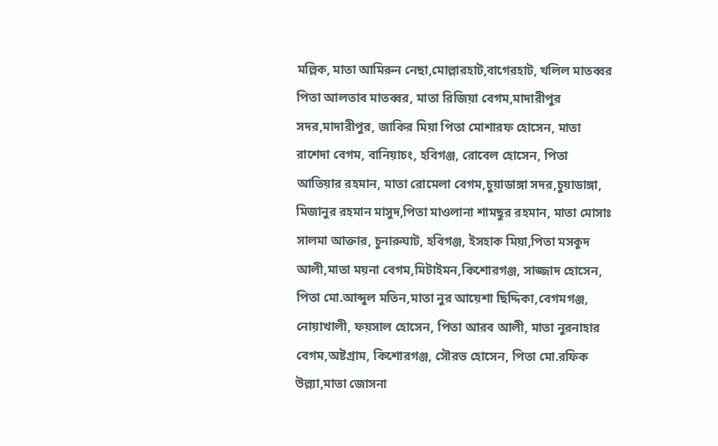মল্লিক, মাতা আমিরুন নেছা,মোল্লারহাট,বাগেরহাট, খলিল মাতব্বর পিতা আলতাব মাতব্বর, মাতা রিজিয়া বেগম,মাদারীপুর সদর,মাদারীপুর, জাকির মিয়া পিতা মোশারফ হোসেন, মাতা রাশেদা বেগম, বানিয়াচং, হবিগঞ্জ, রোবেল হোসেন, পিতা আতিয়ার রহমান, মাতা রোমেলা বেগম,চুয়াডাঙ্গা সদর,চুয়াডাঙ্গা, মিজানুর রহমান মাসুদ,পিতা মাওলানা শামছুর রহমান, মাতা মোসাঃ সালমা আক্তার, চুনারুঘাট, হবিগঞ্জ, ইসহাক মিয়া,পিতা মসকুদ আলী,মাতা ময়না বেগম,মিটাইমন,কিশোরগঞ্জ, সাজ্জাদ হোসেন, পিতা মো.আব্দুল মতিন,মাতা নুর আয়েশা ছিদ্দিকা,বেগমগঞ্জ, নোয়াখালী, ফয়সাল হোসেন, পিতা আরব আলী, মাতা নুরনাহার বেগম,অষ্টগ্রাম, কিশোরগঞ্জ, সৌরভ হোসেন, পিতা মো.রফিক উল্ল্যা,মাতা জোসনা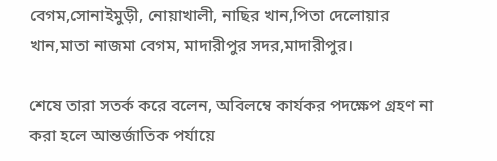বেগম,সোনাইমুড়ী, নোয়াখালী, নাছির খান,পিতা দেলোয়ার খান,মাতা নাজমা বেগম, মাদারীপুর সদর,মাদারীপুর।

শেষে তারা সতর্ক করে বলেন, অবিলম্বে কার্যকর পদক্ষেপ গ্রহণ না করা হলে আন্তর্জাতিক পর্যায়ে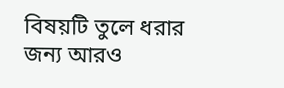বিষয়টি তুলে ধরার জন্য আরও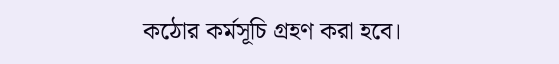কঠোর কর্মসূচি গ্রহণ করা হবে।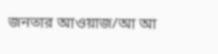জনতার আওয়াজ/আ আ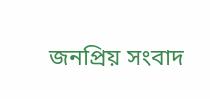জনপ্রিয় সংবাদ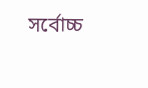সর্বোচ্চ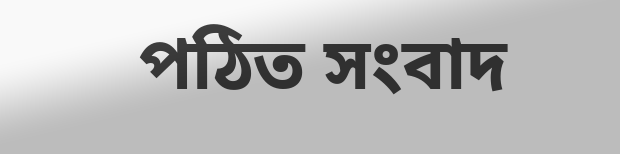পঠিত সংবাদ